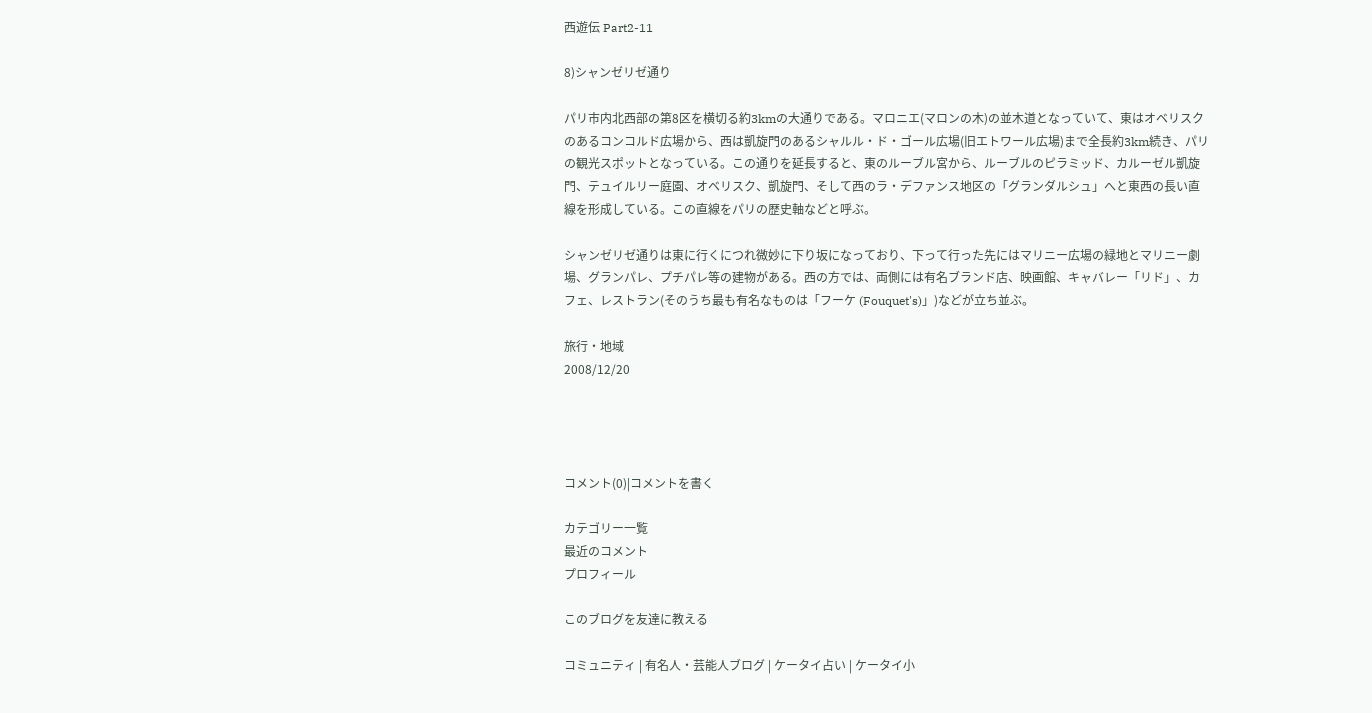西遊伝 Part2-11

8)シャンゼリゼ通り

パリ市内北西部の第8区を横切る約3kmの大通りである。マロニエ(マロンの木)の並木道となっていて、東はオベリスクのあるコンコルド広場から、西は凱旋門のあるシャルル・ド・ゴール広場(旧エトワール広場)まで全長約3km続き、パリの観光スポットとなっている。この通りを延長すると、東のルーブル宮から、ルーブルのピラミッド、カルーゼル凱旋門、テュイルリー庭園、オベリスク、凱旋門、そして西のラ・デファンス地区の「グランダルシュ」へと東西の長い直線を形成している。この直線をパリの歴史軸などと呼ぶ。

シャンゼリゼ通りは東に行くにつれ微妙に下り坂になっており、下って行った先にはマリニー広場の緑地とマリニー劇場、グランパレ、プチパレ等の建物がある。西の方では、両側には有名ブランド店、映画館、キャバレー「リド」、カフェ、レストラン(そのうち最も有名なものは「フーケ (Fouquet's)」)などが立ち並ぶ。

旅行・地域
2008/12/20




コメント(0)|コメントを書く

カテゴリー一覧
最近のコメント
プロフィール

このブログを友達に教える

コミュニティ | 有名人・芸能人ブログ | ケータイ占い | ケータイ小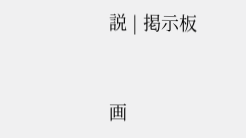説 | 掲示板


画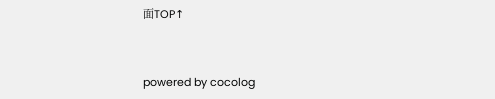面TOP↑


powered by cocolog